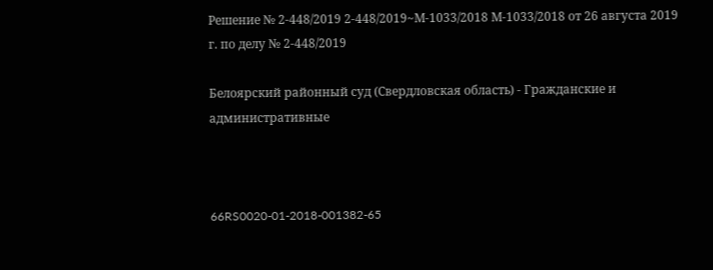Решение № 2-448/2019 2-448/2019~М-1033/2018 М-1033/2018 от 26 августа 2019 г. по делу № 2-448/2019

Белоярский районный суд (Свердловская область) - Гражданские и административные



66RS0020-01-2018-001382-65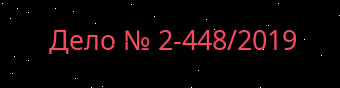Дело № 2-448/2019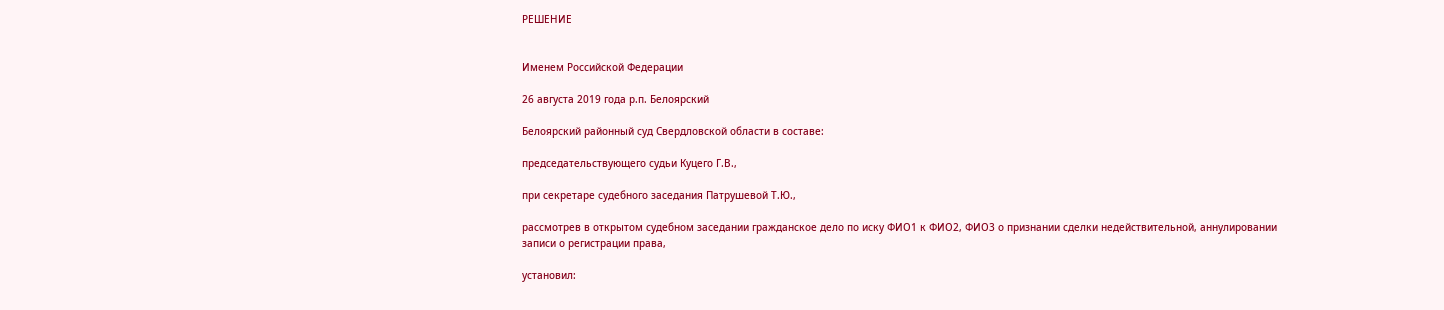РЕШЕНИЕ


Именем Российской Федерации

26 августа 2019 года р.п. Белоярский

Белоярский районный суд Свердловской области в составе:

председательствующего судьи Куцего Г.В.,

при секретаре судебного заседания Патрушевой Т.Ю.,

рассмотрев в открытом судебном заседании гражданское дело по иску ФИО1 к ФИО2, ФИО3 о признании сделки недействительной, аннулировании записи о регистрации права,

установил: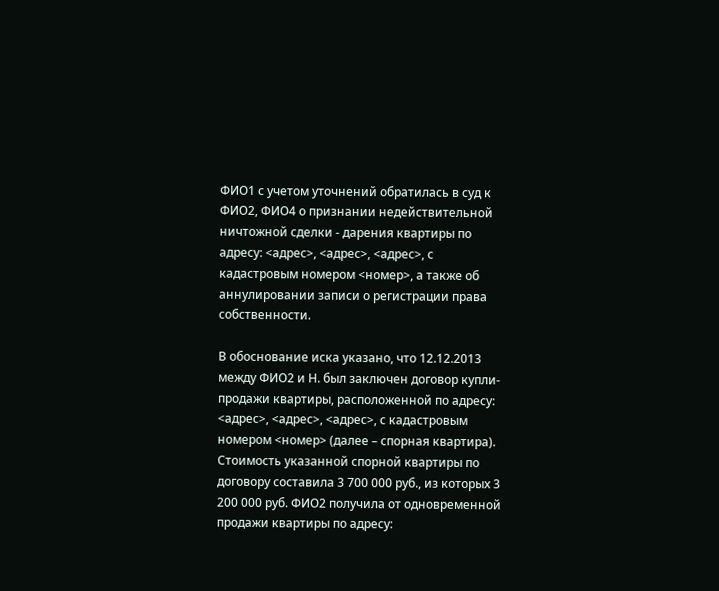ФИО1 с учетом уточнений обратилась в суд к ФИО2, ФИО4 о признании недействительной ничтожной сделки - дарения квартиры по адресу: <адрес>, <адрес>, <адрес>, с кадастровым номером <номер>, а также об аннулировании записи о регистрации права собственности.

В обоснование иска указано, что 12.12.2013 между ФИО2 и Н. был заключен договор купли-продажи квартиры, расположенной по адресу: <адрес>, <адрес>, <адрес>, с кадастровым номером <номер> (далее – спорная квартира). Стоимость указанной спорной квартиры по договору составила 3 700 000 руб., из которых 3 200 000 руб. ФИО2 получила от одновременной продажи квартиры по адресу: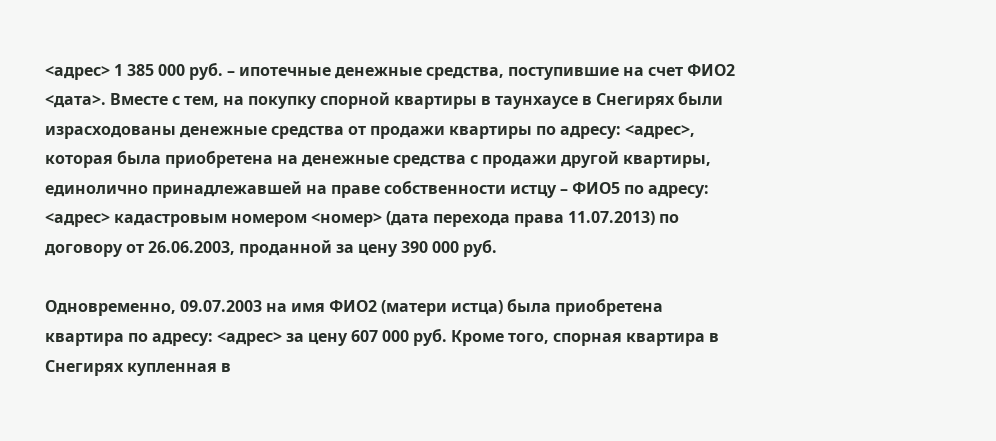<адрес> 1 385 000 руб. – ипотечные денежные средства, поступившие на счет ФИО2 <дата>. Вместе с тем, на покупку спорной квартиры в таунхаусе в Снегирях были израсходованы денежные средства от продажи квартиры по адресу: <адрес>, которая была приобретена на денежные средства с продажи другой квартиры, единолично принадлежавшей на праве собственности истцу – ФИО5 по адресу: <адрес> кадастровым номером <номер> (дата перехода права 11.07.2013) по договору от 26.06.2003, проданной за цену 390 000 руб.

Одновременно, 09.07.2003 на имя ФИО2 (матери истца) была приобретена квартира по адресу: <адрес> за цену 607 000 руб. Кроме того, спорная квартира в Снегирях купленная в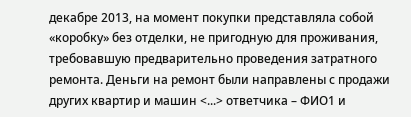декабре 2013, на момент покупки представляла собой «коробку» без отделки, не пригодную для проживания, требовавшую предварительно проведения затратного ремонта. Деньги на ремонт были направлены с продажи других квартир и машин <...> ответчика – ФИО1 и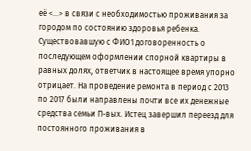её <...> в связи с необходимостью проживания за городом по состоянию здоровья ребенка. Существовавшую с ФИО1 договоренность о последующем оформлении спорной квартиры в равных долях, ответчик в настоящее время упорно отрицает. На проведение ремонта в период с 2013 по 2017 были направлены почти все их денежные средства семьи П-вых. Истец завершил переезд для постоянного проживания в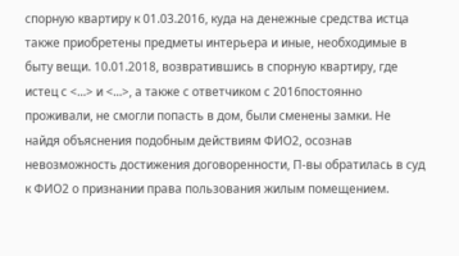спорную квартиру к 01.03.2016, куда на денежные средства истца также приобретены предметы интерьера и иные, необходимые в быту вещи. 10.01.2018, возвратившись в спорную квартиру, где истец с <...> и <...>, а также с ответчиком с 2016постоянно проживали, не смогли попасть в дом, были сменены замки. Не найдя объяснения подобным действиям ФИО2, осознав невозможность достижения договоренности, П-вы обратилась в суд к ФИО2 о признании права пользования жилым помещением.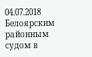04.07.2018 Белоярским районным судом в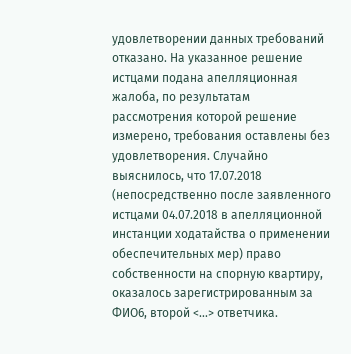удовлетворении данных требований отказано. На указанное решение истцами подана апелляционная жалоба, по результатам рассмотрения которой решение измерено, требования оставлены без удовлетворения. Случайно выяснилось, что 17.07.2018 (непосредственно после заявленного истцами 04.07.2018 в апелляционной инстанции ходатайства о применении обеспечительных мер) право собственности на спорную квартиру, оказалось зарегистрированным за ФИО6, второй <...> ответчика.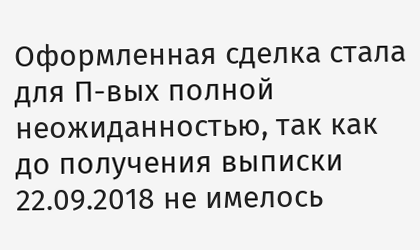Оформленная сделка стала для П-вых полной неожиданностью, так как до получения выписки 22.09.2018 не имелось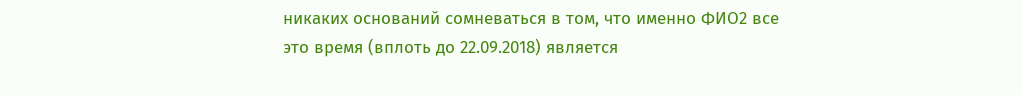никаких оснований сомневаться в том, что именно ФИО2 все это время (вплоть до 22.09.2018) является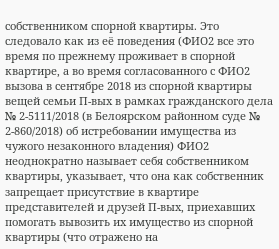собственником спорной квартиры. Это следовало как из её поведения (ФИО2 все это время по прежнему проживает в спорной квартире, а во время согласованного с ФИО2 вызова в сентябре 2018 из спорной квартиры вещей семьи П-вых в рамках гражданского дела № 2-5111/2018 (в Белоярском районном суде № 2-860/2018) об истребовании имущества из чужого незаконного владения) ФИО2 неоднократно называет себя собственником квартиры, указывает, что она как собственник запрещает присутствие в квартире представителей и друзей П-вых, приехавших помогать вывозить их имущество из спорной квартиры (что отражено на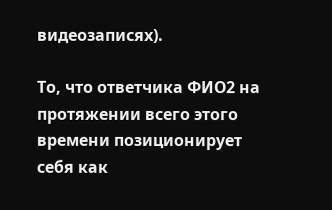видеозаписях).

То, что ответчика ФИО2 на протяжении всего этого времени позиционирует себя как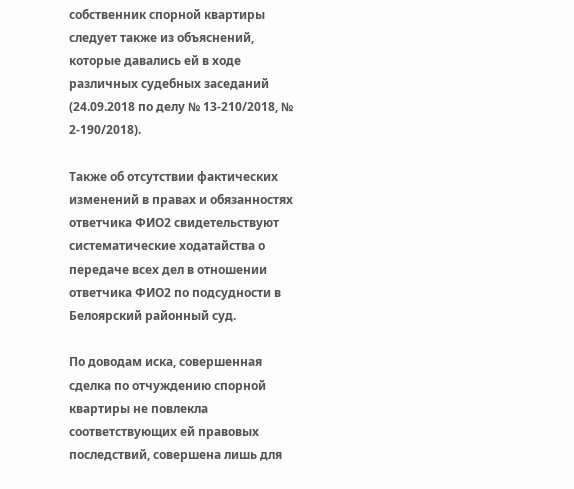собственник спорной квартиры следует также из объяснений, которые давались ей в ходе различных судебных заседаний (24.09.2018 по делу № 13-210/2018, № 2-190/2018).

Также об отсутствии фактических изменений в правах и обязанностях ответчика ФИО2 свидетельствуют систематические ходатайства о передаче всех дел в отношении ответчика ФИО2 по подсудности в Белоярский районный суд.

По доводам иска, совершенная сделка по отчуждению спорной квартиры не повлекла соответствующих ей правовых последствий, совершена лишь для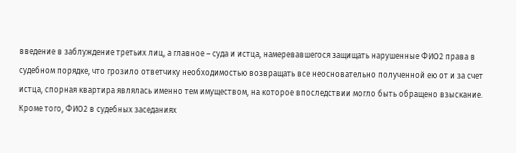введение в заблуждение третьих лиц, а главное – суда и истца, намеревавшегося защищать нарушенные ФИО2 права в судебном порядке, что грозило ответчику необходимостью возвращать все неосновательно полученной ею от и за счет истца, спорная квартира являлась именно тем имуществом, на которое впоследствии могло быть обращено взыскание. Кроме того, ФИО2 в судебных заседаниях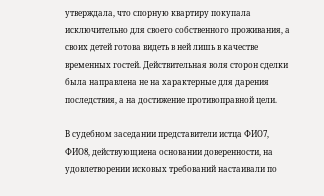утверждала, что спорную квартиру покупала исключительно для своего собственного проживания, а своих детей готова видеть в ней лишь в качестве временных гостей. Действительная воля сторон сделки была направлена не на характерные для дарения последствия, а на достижение противоправной цели.

В судебном заседании представители истца ФИО7, ФИО8, действующиена основании доверенности, на удовлетворении исковых требований настаивали по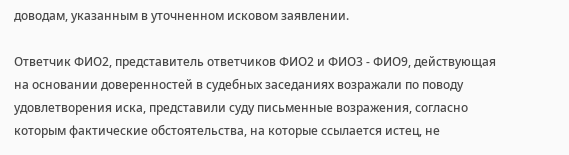доводам, указанным в уточненном исковом заявлении.

Ответчик ФИО2, представитель ответчиков ФИО2 и ФИО3 - ФИО9, действующая на основании доверенностей в судебных заседаниях возражали по поводу удовлетворения иска, представили суду письменные возражения, согласно которым фактические обстоятельства, на которые ссылается истец, не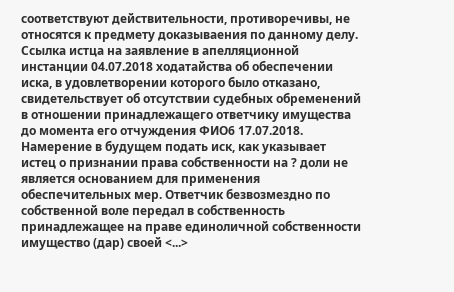соответствуют действительности, противоречивы, не относятся к предмету доказываения по данному делу. Ссылка истца на заявление в апелляционной инстанции 04.07.2018 ходатайства об обеспечении иска, в удовлетворении которого было отказано, свидетельствует об отсутствии судебных обременений в отношении принадлежащего ответчику имущества до момента его отчуждения ФИО6 17.07.2018. Намерение в будущем подать иск, как указывает истец о признании права собственности на ? доли не является основанием для применения обеспечительных мер. Ответчик безвозмездно по собственной воле передал в собственность принадлежащее на праве единоличной собственности имущество (дар) своей <...>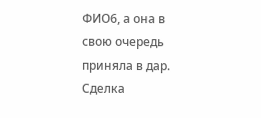ФИО6, а она в свою очередь приняла в дар. Сделка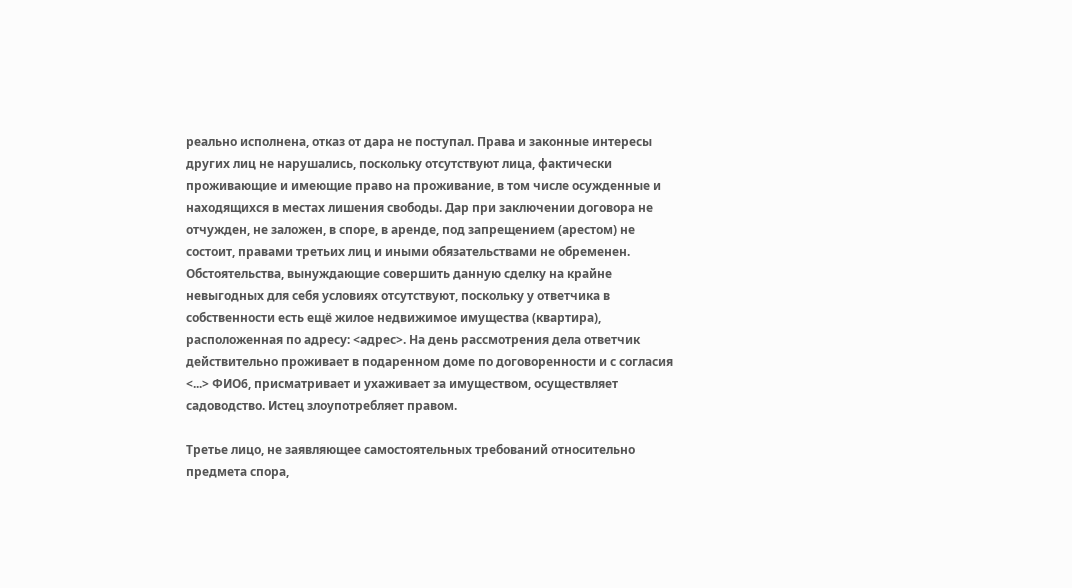реально исполнена, отказ от дара не поступал. Права и законные интересы других лиц не нарушались, поскольку отсутствуют лица, фактически проживающие и имеющие право на проживание, в том числе осужденные и находящихся в местах лишения свободы. Дар при заключении договора не отчужден, не заложен, в споре, в аренде, под запрещением (арестом) не состоит, правами третьих лиц и иными обязательствами не обременен. Обстоятельства, вынуждающие совершить данную сделку на крайне невыгодных для себя условиях отсутствуют, поскольку у ответчика в собственности есть ещё жилое недвижимое имущества (квартира), расположенная по адресу: <адрес>. На день рассмотрения дела ответчик действительно проживает в подаренном доме по договоренности и с согласия <...> ФИО6, присматривает и ухаживает за имуществом, осуществляет садоводство. Истец злоупотребляет правом.

Третье лицо, не заявляющее самостоятельных требований относительно предмета спора,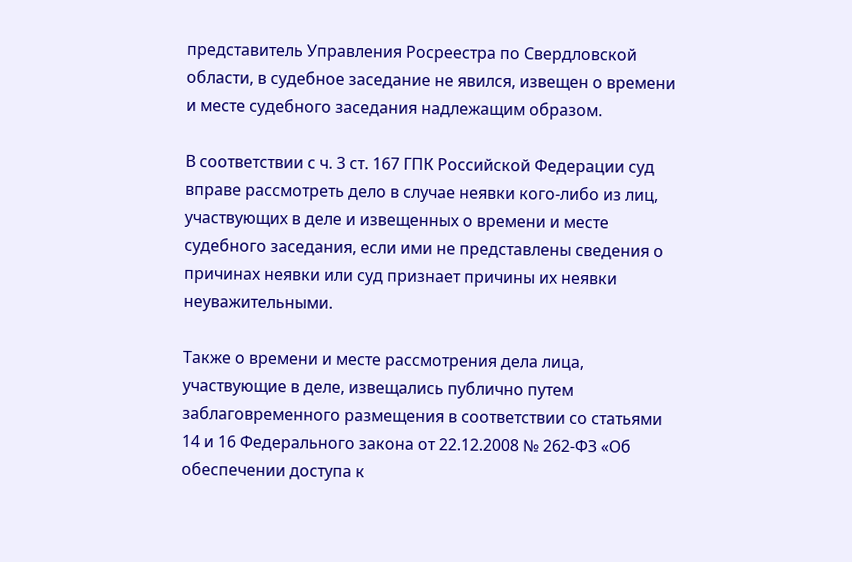представитель Управления Росреестра по Свердловской области, в судебное заседание не явился, извещен о времени и месте судебного заседания надлежащим образом.

В соответствии с ч. 3 ст. 167 ГПК Российской Федерации суд вправе рассмотреть дело в случае неявки кого-либо из лиц, участвующих в деле и извещенных о времени и месте судебного заседания, если ими не представлены сведения о причинах неявки или суд признает причины их неявки неуважительными.

Также о времени и месте рассмотрения дела лица, участвующие в деле, извещались публично путем заблаговременного размещения в соответствии со статьями 14 и 16 Федерального закона от 22.12.2008 № 262-ФЗ «Об обеспечении доступа к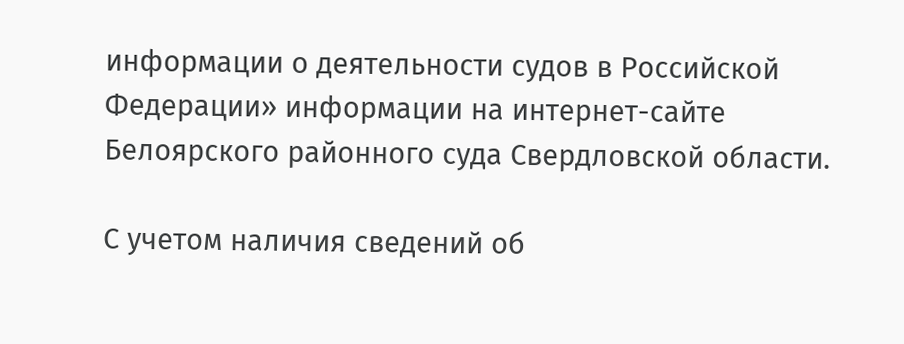информации о деятельности судов в Российской Федерации» информации на интернет-сайте Белоярского районного суда Свердловской области.

С учетом наличия сведений об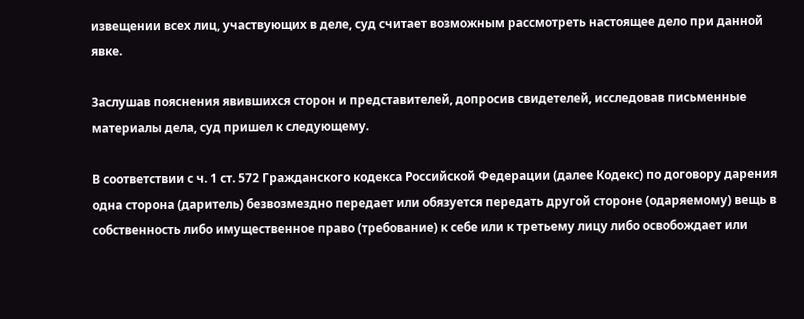извещении всех лиц, участвующих в деле, суд считает возможным рассмотреть настоящее дело при данной явке.

Заслушав пояснения явившихся сторон и представителей, допросив свидетелей, исследовав письменные материалы дела, суд пришел к следующему.

В соответствии с ч. 1 ст. 572 Гражданского кодекса Российской Федерации (далее Кодекс) по договору дарения одна сторона (даритель) безвозмездно передает или обязуется передать другой стороне (одаряемому) вещь в собственность либо имущественное право (требование) к себе или к третьему лицу либо освобождает или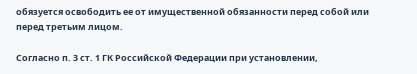обязуется освободить ее от имущественной обязанности перед собой или перед третьим лицом.

Согласно п. 3 ст. 1 ГК Российской Федерации при установлении,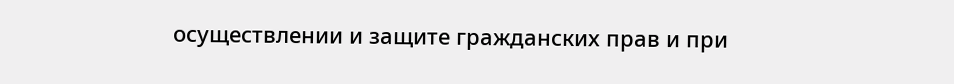осуществлении и защите гражданских прав и при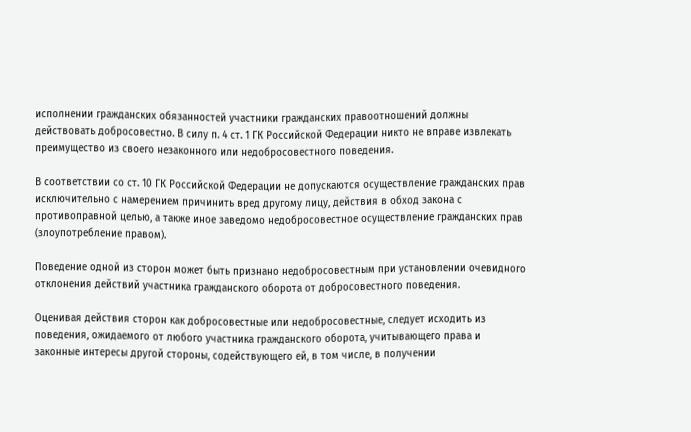исполнении гражданских обязанностей участники гражданских правоотношений должны действовать добросовестно. В силу п. 4 ст. 1 ГК Российской Федерации никто не вправе извлекать преимущество из своего незаконного или недобросовестного поведения.

В соответствии со ст. 10 ГК Российской Федерации не допускаются осуществление гражданских прав исключительно с намерением причинить вред другому лицу, действия в обход закона с противоправной целью, а также иное заведомо недобросовестное осуществление гражданских прав (злоупотребление правом).

Поведение одной из сторон может быть признано недобросовестным при установлении очевидного отклонения действий участника гражданского оборота от добросовестного поведения.

Оценивая действия сторон как добросовестные или недобросовестные, следует исходить из поведения, ожидаемого от любого участника гражданского оборота, учитывающего права и законные интересы другой стороны, содействующего ей, в том числе, в получении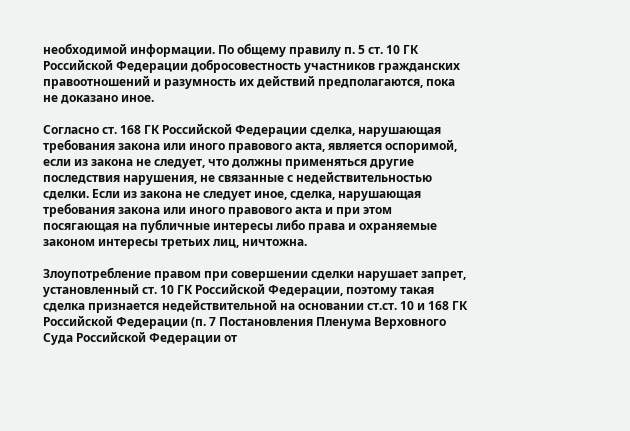необходимой информации. По общему правилу п. 5 ст. 10 ГК Российской Федерации добросовестность участников гражданских правоотношений и разумность их действий предполагаются, пока не доказано иное.

Согласно ст. 168 ГК Российской Федерации сделка, нарушающая требования закона или иного правового акта, является оспоримой, если из закона не следует, что должны применяться другие последствия нарушения, не связанные с недействительностью сделки. Если из закона не следует иное, сделка, нарушающая требования закона или иного правового акта и при этом посягающая на публичные интересы либо права и охраняемые законом интересы третьих лиц, ничтожна.

Злоупотребление правом при совершении сделки нарушает запрет, установленный ст. 10 ГК Российской Федерации, поэтому такая сделка признается недействительной на основании ст.ст. 10 и 168 ГК Российской Федерации (п. 7 Постановления Пленума Верховного Суда Российской Федерации от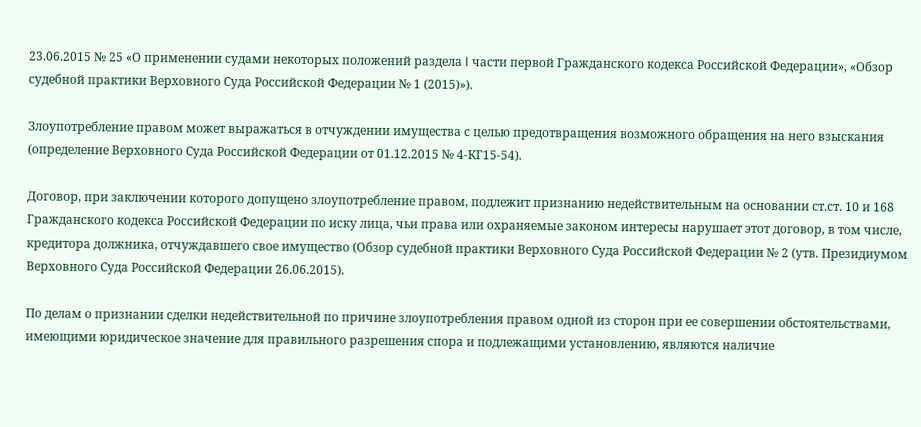23.06.2015 № 25 «О применении судами некоторых положений раздела I части первой Гражданского кодекса Российской Федерации», «Обзор судебной практики Верховного Суда Российской Федерации № 1 (2015)»).

Злоупотребление правом может выражаться в отчуждении имущества с целью предотвращения возможного обращения на него взыскания (определение Верховного Суда Российской Федерации от 01.12.2015 № 4-КГ15-54).

Договор, при заключении которого допущено злоупотребление правом, подлежит признанию недействительным на основании ст.ст. 10 и 168 Гражданского кодекса Российской Федерации по иску лица, чьи права или охраняемые законом интересы нарушает этот договор, в том числе, кредитора должника, отчуждавшего свое имущество (Обзор судебной практики Верховного Суда Российской Федерации № 2 (утв. Президиумом Верховного Суда Российской Федерации 26.06.2015).

По делам о признании сделки недействительной по причине злоупотребления правом одной из сторон при ее совершении обстоятельствами, имеющими юридическое значение для правильного разрешения спора и подлежащими установлению, являются наличие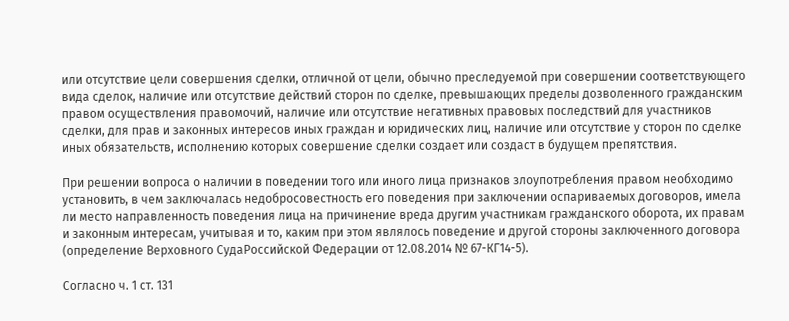или отсутствие цели совершения сделки, отличной от цели, обычно преследуемой при совершении соответствующего вида сделок, наличие или отсутствие действий сторон по сделке, превышающих пределы дозволенного гражданским правом осуществления правомочий, наличие или отсутствие негативных правовых последствий для участников сделки, для прав и законных интересов иных граждан и юридических лиц, наличие или отсутствие у сторон по сделке иных обязательств, исполнению которых совершение сделки создает или создаст в будущем препятствия.

При решении вопроса о наличии в поведении того или иного лица признаков злоупотребления правом необходимо установить, в чем заключалась недобросовестность его поведения при заключении оспариваемых договоров, имела ли место направленность поведения лица на причинение вреда другим участникам гражданского оборота, их правам и законным интересам, учитывая и то, каким при этом являлось поведение и другой стороны заключенного договора (определение Верховного СудаРоссийской Федерации от 12.08.2014 № 67-КГ14-5).

Согласно ч. 1 ст. 131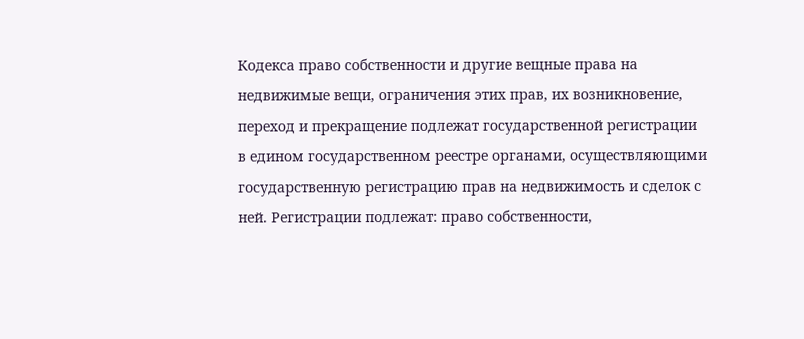Кодекса право собственности и другие вещные права на недвижимые вещи, ограничения этих прав, их возникновение, переход и прекращение подлежат государственной регистрации в едином государственном реестре органами, осуществляющими государственную регистрацию прав на недвижимость и сделок с ней. Регистрации подлежат: право собственности,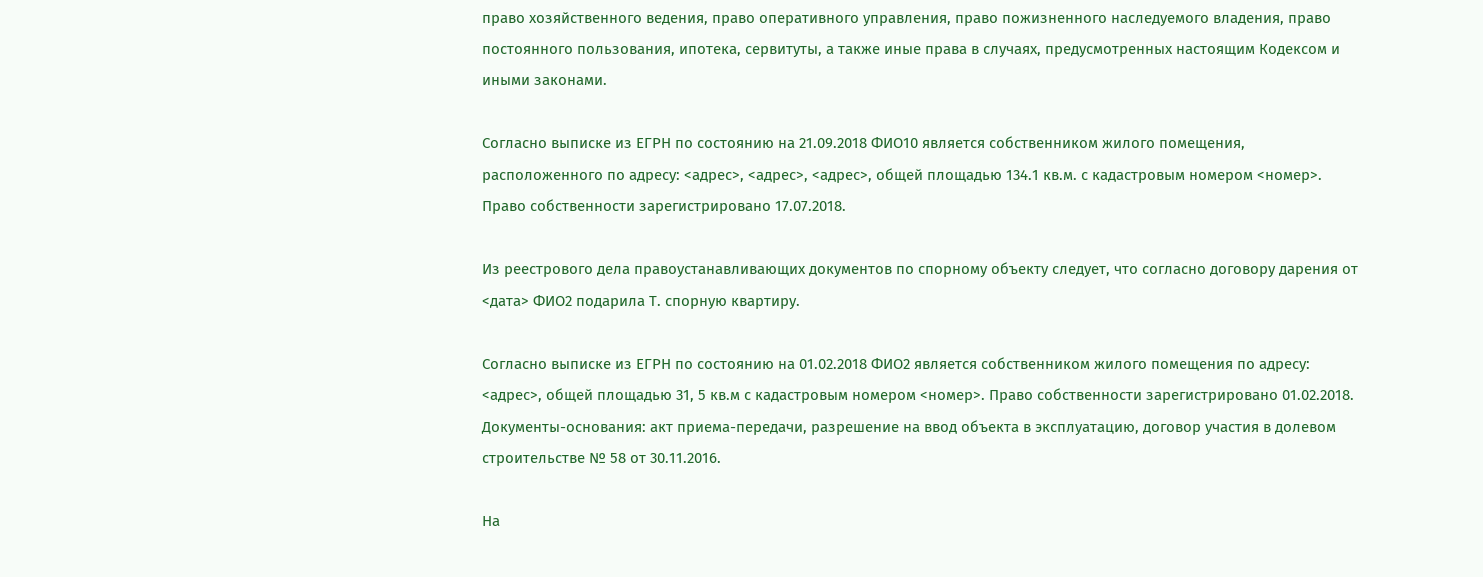право хозяйственного ведения, право оперативного управления, право пожизненного наследуемого владения, право постоянного пользования, ипотека, сервитуты, а также иные права в случаях, предусмотренных настоящим Кодексом и иными законами.

Согласно выписке из ЕГРН по состоянию на 21.09.2018 ФИО10 является собственником жилого помещения, расположенного по адресу: <адрес>, <адрес>, <адрес>, общей площадью 134.1 кв.м. с кадастровым номером <номер>. Право собственности зарегистрировано 17.07.2018.

Из реестрового дела правоустанавливающих документов по спорному объекту следует, что согласно договору дарения от <дата> ФИО2 подарила Т. спорную квартиру.

Согласно выписке из ЕГРН по состоянию на 01.02.2018 ФИО2 является собственником жилого помещения по адресу: <адрес>, общей площадью 31, 5 кв.м с кадастровым номером <номер>. Право собственности зарегистрировано 01.02.2018. Документы-основания: акт приема-передачи, разрешение на ввод объекта в эксплуатацию, договор участия в долевом строительстве № 58 от 30.11.2016.

На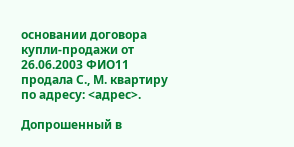основании договора купли-продажи от 26.06.2003 ФИО11 продала С., М. квартиру по адресу: <адрес>.

Допрошенный в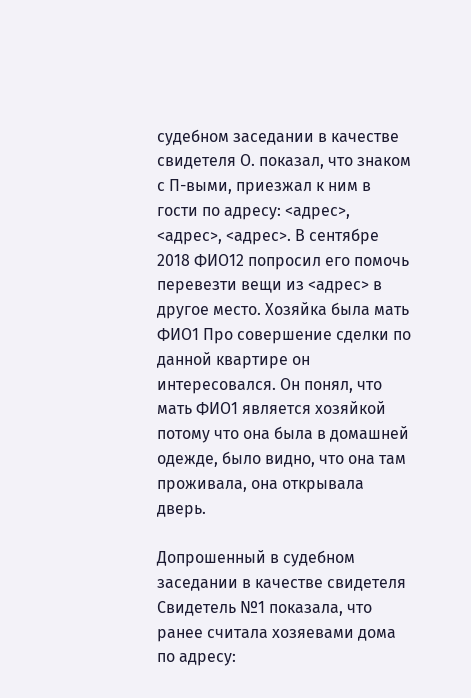судебном заседании в качестве свидетеля О. показал, что знаком с П-выми, приезжал к ним в гости по адресу: <адрес>, <адрес>, <адрес>. В сентябре 2018 ФИО12 попросил его помочь перевезти вещи из <адрес> в другое место. Хозяйка была мать ФИО1 Про совершение сделки по данной квартире он интересовался. Он понял, что мать ФИО1 является хозяйкой потому что она была в домашней одежде, было видно, что она там проживала, она открывала дверь.

Допрошенный в судебном заседании в качестве свидетеля Свидетель №1 показала, что ранее считала хозяевами дома по адресу: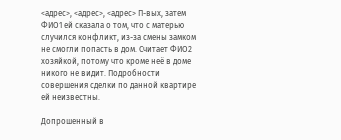<адрес>, <адрес>, <адрес> П-вых, затем ФИО1 ей сказала о том, что с матерью случился конфликт, из-за смены замком не смогли попасть в дом. Считает ФИО2 хозяйкой, потому что кроме неё в доме никого не видит. Подробности совершения сделки по данной квартире ей неизвестны.

Допрошенный в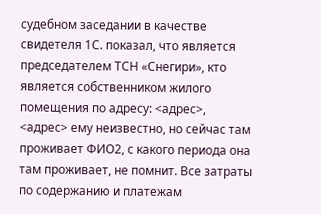судебном заседании в качестве свидетеля 1С. показал, что является председателем ТСН «Снегири», кто является собственником жилого помещения по адресу: <адрес>, <адрес> ему неизвестно, но сейчас там проживает ФИО2, с какого периода она там проживает, не помнит. Все затраты по содержанию и платежам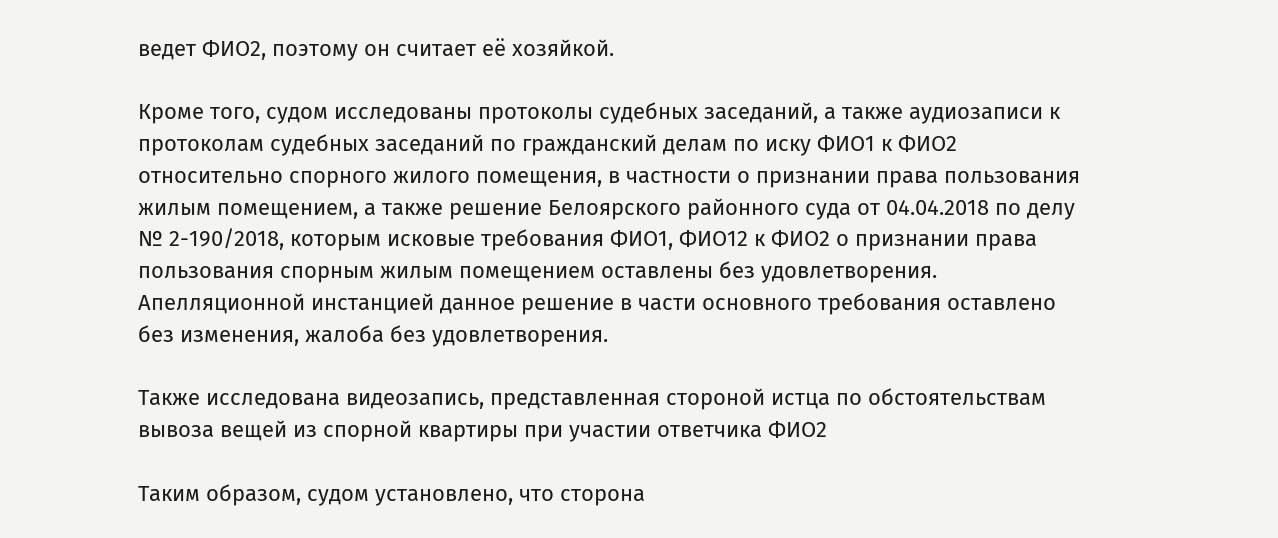ведет ФИО2, поэтому он считает её хозяйкой.

Кроме того, судом исследованы протоколы судебных заседаний, а также аудиозаписи к протоколам судебных заседаний по гражданский делам по иску ФИО1 к ФИО2 относительно спорного жилого помещения, в частности о признании права пользования жилым помещением, а также решение Белоярского районного суда от 04.04.2018 по делу № 2-190/2018, которым исковые требования ФИО1, ФИО12 к ФИО2 о признании права пользования спорным жилым помещением оставлены без удовлетворения. Апелляционной инстанцией данное решение в части основного требования оставлено без изменения, жалоба без удовлетворения.

Также исследована видеозапись, представленная стороной истца по обстоятельствам вывоза вещей из спорной квартиры при участии ответчика ФИО2

Таким образом, судом установлено, что сторона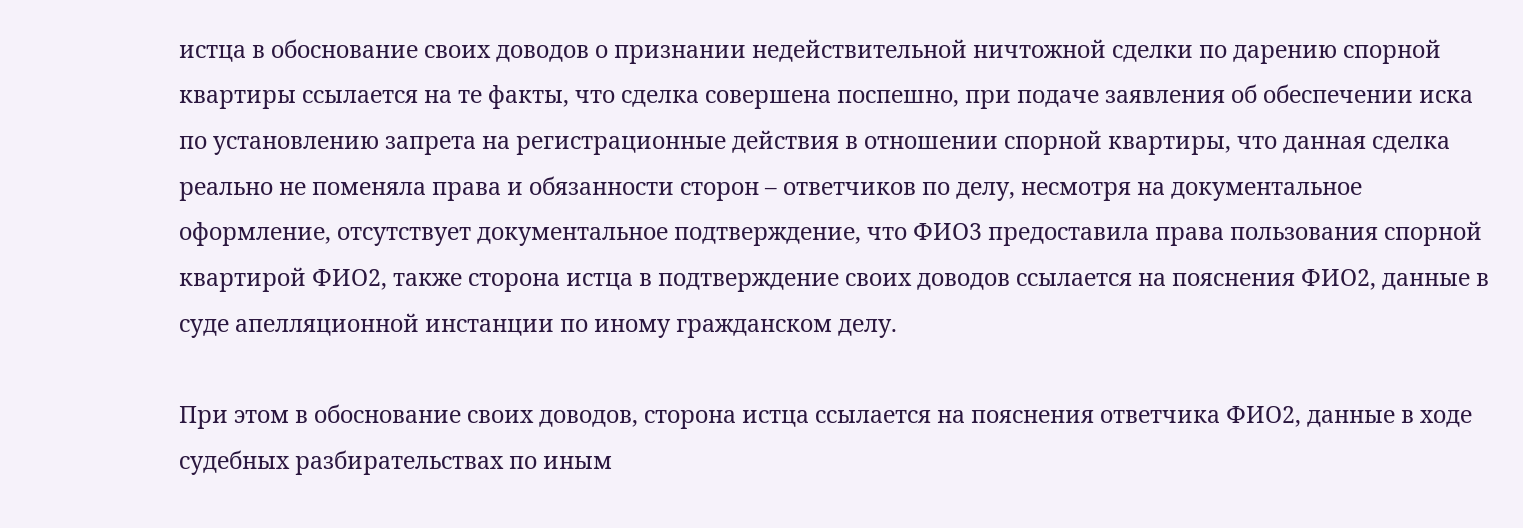истца в обоснование своих доводов о признании недействительной ничтожной сделки по дарению спорной квартиры ссылается на те факты, что сделка совершена поспешно, при подаче заявления об обеспечении иска по установлению запрета на регистрационные действия в отношении спорной квартиры, что данная сделка реально не поменяла права и обязанности сторон – ответчиков по делу, несмотря на документальное оформление, отсутствует документальное подтверждение, что ФИО3 предоставила права пользования спорной квартирой ФИО2, также сторона истца в подтверждение своих доводов ссылается на пояснения ФИО2, данные в суде апелляционной инстанции по иному гражданском делу.

При этом в обоснование своих доводов, сторона истца ссылается на пояснения ответчика ФИО2, данные в ходе судебных разбирательствах по иным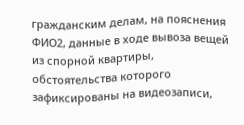гражданским делам, на пояснения ФИО2, данные в ходе вывоза вещей из спорной квартиры, обстоятельства которого зафиксированы на видеозаписи,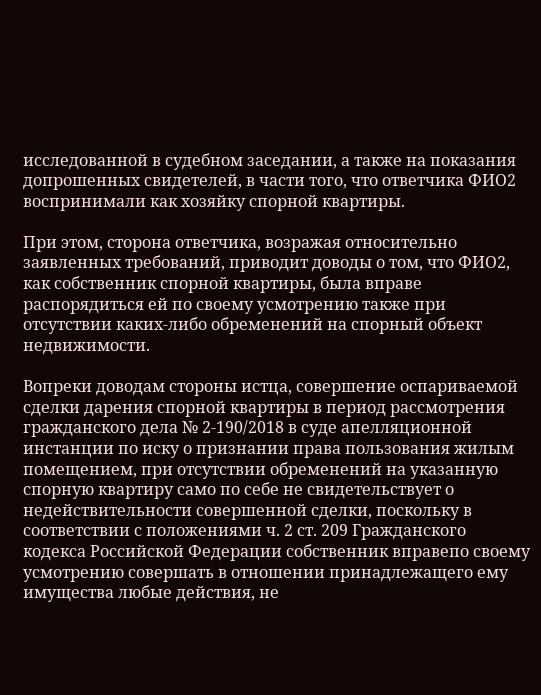исследованной в судебном заседании, а также на показания допрошенных свидетелей, в части того, что ответчика ФИО2 воспринимали как хозяйку спорной квартиры.

При этом, сторона ответчика, возражая относительно заявленных требований, приводит доводы о том, что ФИО2, как собственник спорной квартиры, была вправе распорядиться ей по своему усмотрению также при отсутствии каких-либо обременений на спорный объект недвижимости.

Вопреки доводам стороны истца, совершение оспариваемой сделки дарения спорной квартиры в период рассмотрения гражданского дела № 2-190/2018 в суде апелляционной инстанции по иску о признании права пользования жилым помещением, при отсутствии обременений на указанную спорную квартиру само по себе не свидетельствует о недействительности совершенной сделки, поскольку в соответствии с положениями ч. 2 ст. 209 Гражданского кодекса Российской Федерации собственник вправепо своему усмотрению совершать в отношении принадлежащего ему имущества любые действия, не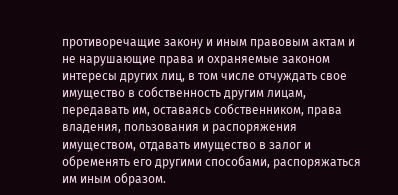противоречащие закону и иным правовым актам и не нарушающие права и охраняемые законом интересы других лиц, в том числе отчуждать свое имущество в собственность другим лицам, передавать им, оставаясь собственником, права владения, пользования и распоряжения имуществом, отдавать имущество в залог и обременять его другими способами, распоряжаться им иным образом.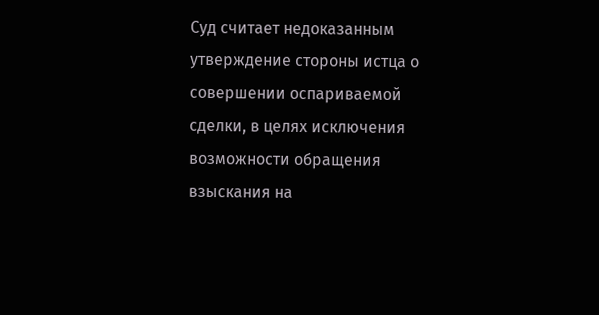Суд считает недоказанным утверждение стороны истца о совершении оспариваемой сделки, в целях исключения возможности обращения взыскания на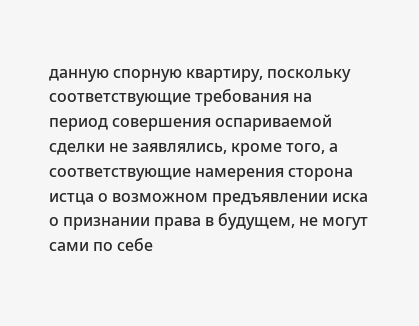данную спорную квартиру, поскольку соответствующие требования на период совершения оспариваемой сделки не заявлялись, кроме того, а соответствующие намерения сторона истца о возможном предъявлении иска о признании права в будущем, не могут сами по себе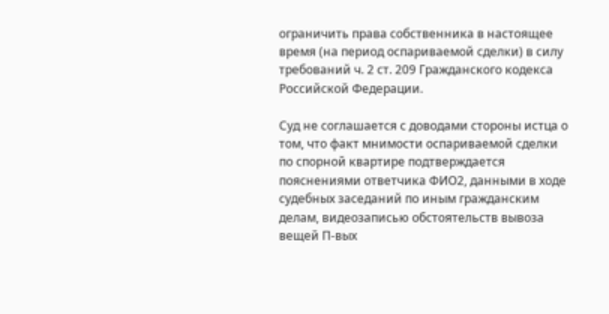ограничить права собственника в настоящее время (на период оспариваемой сделки) в силу требований ч. 2 ст. 209 Гражданского кодекса Российской Федерации.

Суд не соглашается с доводами стороны истца о том, что факт мнимости оспариваемой сделки по спорной квартире подтверждается пояснениями ответчика ФИО2, данными в ходе судебных заседаний по иным гражданским делам, видеозаписью обстоятельств вывоза вещей П-вых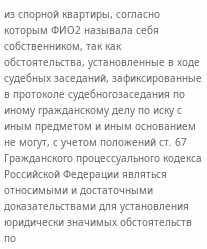из спорной квартиры, согласно которым ФИО2 называла себя собственником, так как обстоятельства, установленные в ходе судебных заседаний, зафиксированные в протоколе судебногозаседания по иному гражданскому делу по иску с иным предметом и иным основанием не могут, с учетом положений ст. 67 Гражданского процессуального кодекса Российской Федерации являться относимыми и достаточными доказательствами для установления юридически значимых обстоятельств по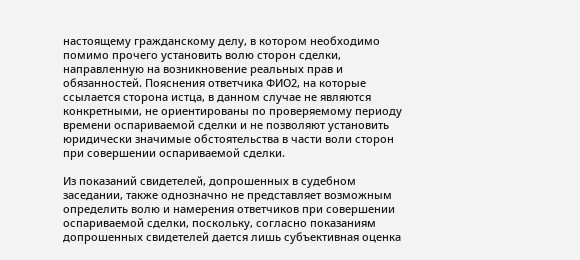настоящему гражданскому делу, в котором необходимо помимо прочего установить волю сторон сделки, направленную на возникновение реальных прав и обязанностей. Пояснения ответчика ФИО2, на которые ссылается сторона истца, в данном случае не являются конкретными, не ориентированы по проверяемому периоду времени оспариваемой сделки и не позволяют установить юридически значимые обстоятельства в части воли сторон при совершении оспариваемой сделки.

Из показаний свидетелей, допрошенных в судебном заседании, также однозначно не представляет возможным определить волю и намерения ответчиков при совершении оспариваемой сделки, поскольку, согласно показаниям допрошенных свидетелей дается лишь субъективная оценка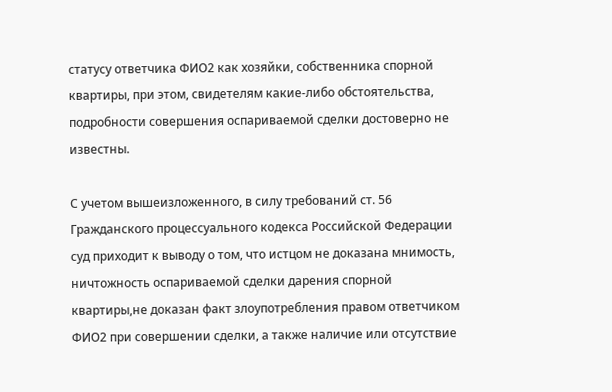статусу ответчика ФИО2 как хозяйки, собственника спорной квартиры, при этом, свидетелям какие-либо обстоятельства, подробности совершения оспариваемой сделки достоверно не известны.

С учетом вышеизложенного, в силу требований ст. 56 Гражданского процессуального кодекса Российской Федерации суд приходит к выводу о том, что истцом не доказана мнимость, ничтожность оспариваемой сделки дарения спорной квартиры,не доказан факт злоупотребления правом ответчиком ФИО2 при совершении сделки, а также наличие или отсутствие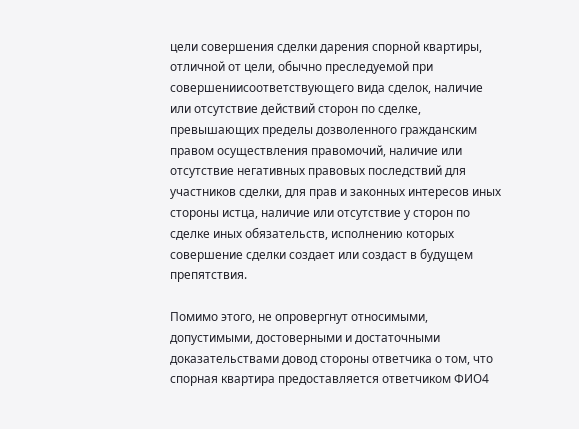цели совершения сделки дарения спорной квартиры, отличной от цели, обычно преследуемой при совершениисоответствующего вида сделок, наличие или отсутствие действий сторон по сделке, превышающих пределы дозволенного гражданским правом осуществления правомочий, наличие или отсутствие негативных правовых последствий для участников сделки, для прав и законных интересов иных стороны истца, наличие или отсутствие у сторон по сделке иных обязательств, исполнению которых совершение сделки создает или создаст в будущем препятствия.

Помимо этого, не опровергнут относимыми, допустимыми, достоверными и достаточными доказательствами довод стороны ответчика о том, что спорная квартира предоставляется ответчиком ФИО4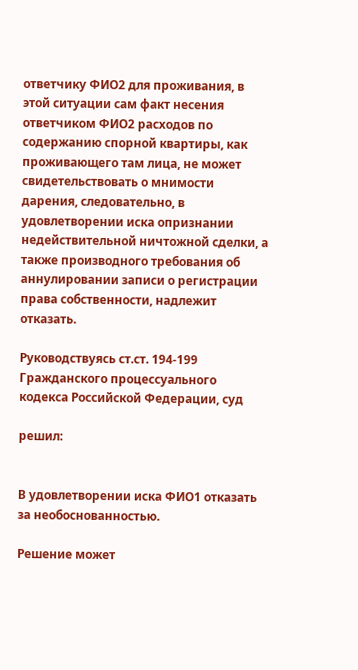ответчику ФИО2 для проживания, в этой ситуации сам факт несения ответчиком ФИО2 расходов по содержанию спорной квартиры, как проживающего там лица, не может свидетельствовать о мнимости дарения, следовательно, в удовлетворении иска опризнании недействительной ничтожной сделки, а также производного требования об аннулировании записи о регистрации права собственности, надлежит отказать.

Руководствуясь ст.ст. 194-199 Гражданского процессуального кодекса Российской Федерации, суд

решил:


В удовлетворении иска ФИО1 отказать за необоснованностью.

Решение может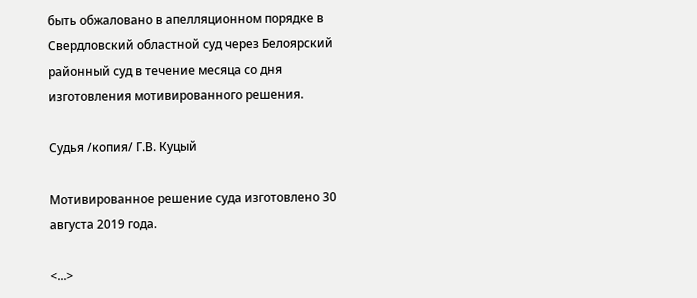быть обжаловано в апелляционном порядке в Свердловский областной суд через Белоярский районный суд в течение месяца со дня изготовления мотивированного решения.

Судья /копия/ Г.В. Куцый

Мотивированное решение суда изготовлено 30 августа 2019 года.

<...>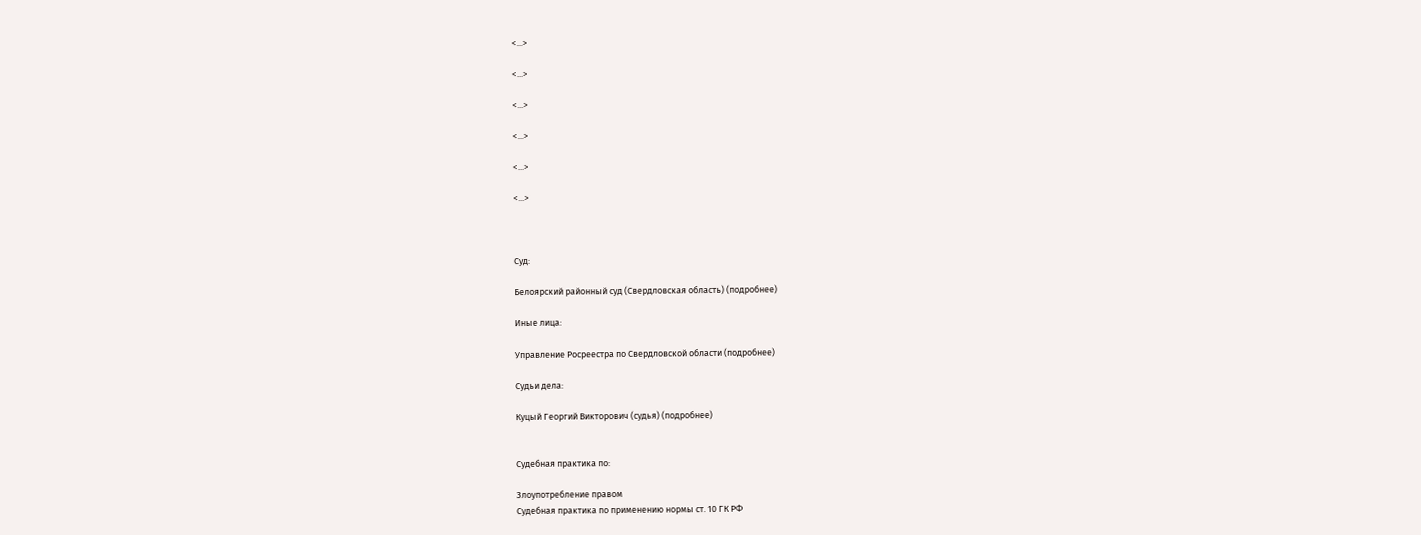<...>

<...>

<...>

<...>

<...>

<...>



Суд:

Белоярский районный суд (Свердловская область) (подробнее)

Иные лица:

Управление Росреестра по Свердловской области (подробнее)

Судьи дела:

Куцый Георгий Викторович (судья) (подробнее)


Судебная практика по:

Злоупотребление правом
Судебная практика по применению нормы ст. 10 ГК РФ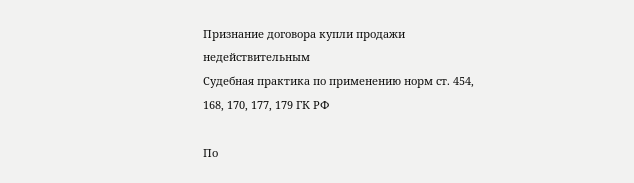Признание договора купли продажи недействительным
Судебная практика по применению норм ст. 454, 168, 170, 177, 179 ГК РФ

По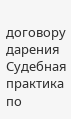договору дарения
Судебная практика по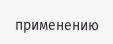применению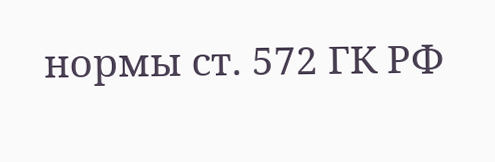нормы ст. 572 ГК РФ